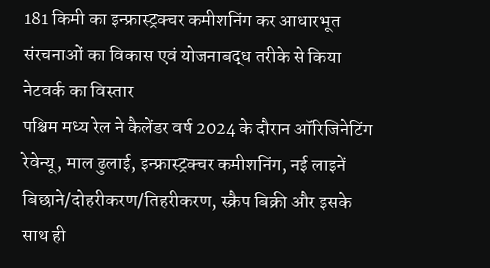181 किमी का इन्फ्रास्ट्रक्चर कमीशनिंग कर आधारभूत संरचनाओं का विकास एवं योजनाबद्ध तरीके से किया नेटवर्क का विस्तार
पश्चिम मध्य रेल ने कैलेंडर वर्ष 2024 के दौरान ऑरिजिनेटिंग रेवेन्यू, माल ढुलाई, इन्फ्रास्ट्रक्चर कमीशनिंग, नई लाइनें बिछाने/दोहरीकरण/तिहरीकरण, स्क्रैप बिक्री और इसके साथ ही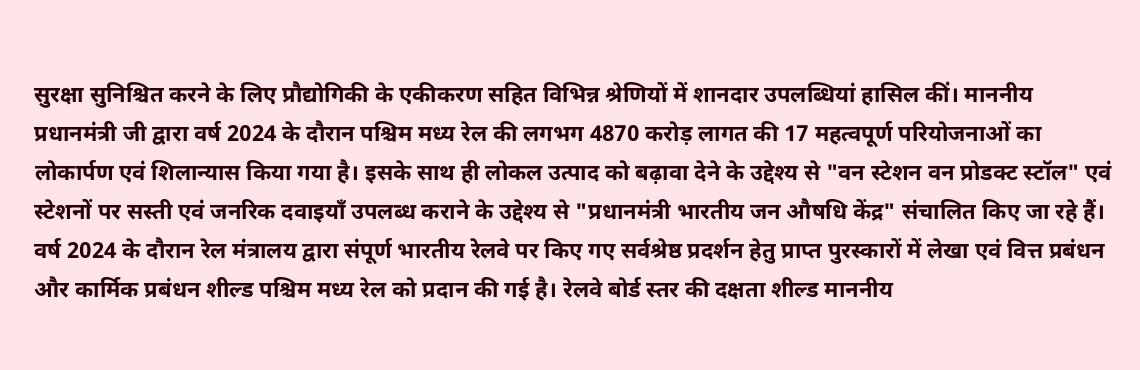सुरक्षा सुनिश्चित करने के लिए प्रौद्योगिकी के एकीकरण सहित विभिन्न श्रेणियों में शानदार उपलब्धियां हासिल कीं। माननीय प्रधानमंत्री जी द्वारा वर्ष 2024 के दौरान पश्चिम मध्य रेल की लगभग 4870 करोड़ लागत की 17 महत्वपूर्ण परियोजनाओं का लोकार्पण एवं शिलान्यास किया गया है। इसके साथ ही लोकल उत्पाद को बढ़ावा देने के उद्देश्य से "वन स्टेशन वन प्रोडक्ट स्टॉल" एवं स्टेशनों पर सस्ती एवं जनरिक दवाइयाँ उपलब्ध कराने के उद्देश्य से "प्रधानमंत्री भारतीय जन औषधि केंद्र" संचालित किए जा रहे हैं।
वर्ष 2024 के दौरान रेल मंत्रालय द्वारा संपूर्ण भारतीय रेलवे पर किए गए सर्वश्रेष्ठ प्रदर्शन हेतु प्राप्त पुरस्कारों में लेखा एवं वित्त प्रबंधन और कार्मिक प्रबंधन शील्ड पश्चिम मध्य रेल को प्रदान की गई है। रेलवे बोर्ड स्तर की दक्षता शील्ड माननीय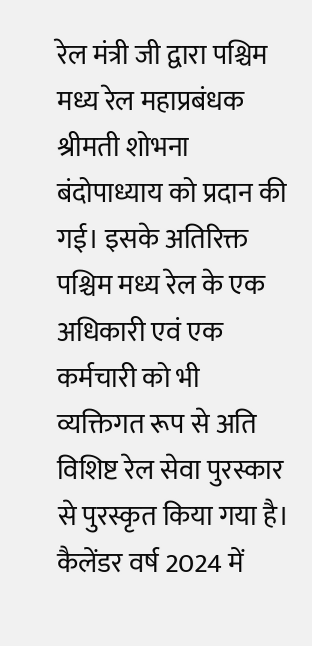रेल मंत्री जी द्वारा पश्चिम मध्य रेल महाप्रबंधक श्रीमती शोभना बंदोपाध्याय को प्रदान की गई। इसके अतिरिक्त पश्चिम मध्य रेल के एक अधिकारी एवं एक कर्मचारी को भी व्यक्तिगत रूप से अति विशिष्ट रेल सेवा पुरस्कार से पुरस्कृत किया गया है।
कैलेंडर वर्ष 2024 में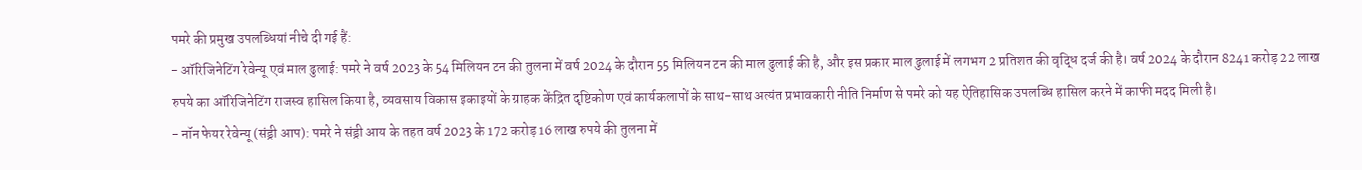पमरे की प्रमुख उपलब्धियां नीचे दी गई हैं:
- ऑरिजिनेटिंग रेवेन्यू एवं माल ढुलाई: पमरे ने वर्ष 2023 के 54 मिलियन टन की तुलना में वर्ष 2024 के दौरान 55 मिलियन टन की माल ढुलाई की है, और इस प्रकार माल ढुलाई में लगभग 2 प्रतिशत की वृद्धि दर्ज की है। वर्ष 2024 के दौरान 8241 करोड़ 22 लाख रुपये का ऑरिजिनेटिंग राजस्व हासिल किया है, व्यवसाय विकास इकाइयों के ग्राहक केंद्रित दृष्टिकोण एवं कार्यकलापों के साथ-साथ अत्यंत प्रभावकारी नीति निर्माण से पमरे को यह ऐतिहासिक उपलब्धि हासिल करने में काफी मदद मिली है।
- नॉन फेयर रेवेन्यू (संड्री आप): पमरे ने संड्री आय के तहत वर्ष 2023 के 172 करोड़ 16 लाख रुपये की तुलना में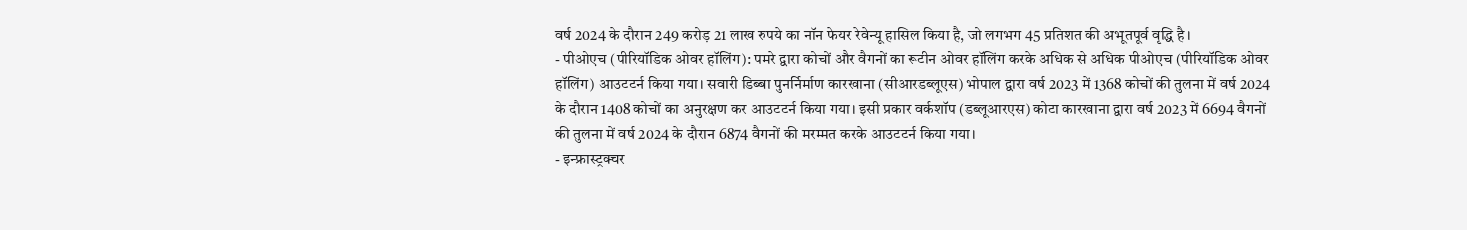वर्ष 2024 के दौरान 249 करोड़ 21 लाख रुपये का नॉन फेयर रेवेन्यू हासिल किया है, जो लगभग 45 प्रतिशत की अभूतपूर्व वृद्धि है।
- पीओएच (पीरियॉडिक ओवर हॉलिंग): पमरे द्वारा कोचों और वैगनों का रूटीन ओवर हॉलिंग करके अधिक से अधिक पीओएच (पीरियॉडिक ओवर हॉलिंग) आउटटर्न किया गया। सवारी डिब्बा पुनर्निर्माण कारखाना (सीआरडब्लूएस) भोपाल द्वारा वर्ष 2023 में 1368 कोचों की तुलना में वर्ष 2024 के दौरान 1408 कोचों का अनुरक्षण कर आउटटर्न किया गया। इसी प्रकार वर्कशॉप (डब्लूआरएस) कोटा कारखाना द्वारा वर्ष 2023 में 6694 वैगनों की तुलना में वर्ष 2024 के दौरान 6874 वैगनों की मरम्मत करके आउटटर्न किया गया।
- इन्फ्रास्ट्रक्चर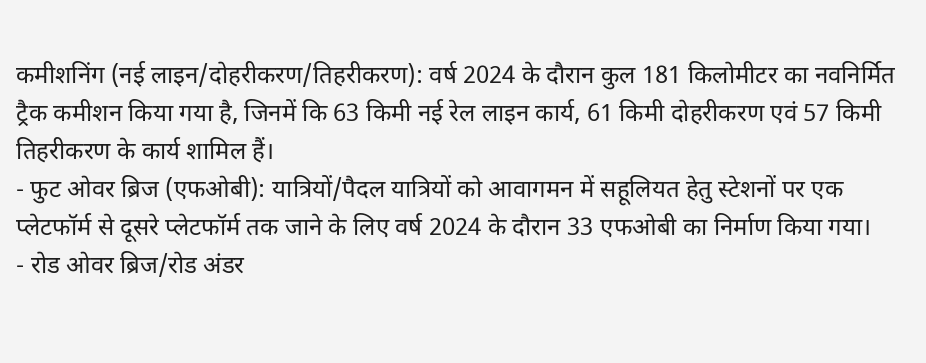कमीशनिंग (नई लाइन/दोहरीकरण/तिहरीकरण): वर्ष 2024 के दौरान कुल 181 किलोमीटर का नवनिर्मित ट्रैक कमीशन किया गया है, जिनमें कि 63 किमी नई रेल लाइन कार्य, 61 किमी दोहरीकरण एवं 57 किमी तिहरीकरण के कार्य शामिल हैं।
- फुट ओवर ब्रिज (एफओबी): यात्रियों/पैदल यात्रियों को आवागमन में सहूलियत हेतु स्टेशनों पर एक प्लेटफॉर्म से दूसरे प्लेटफॉर्म तक जाने के लिए वर्ष 2024 के दौरान 33 एफओबी का निर्माण किया गया।
- रोड ओवर ब्रिज/रोड अंडर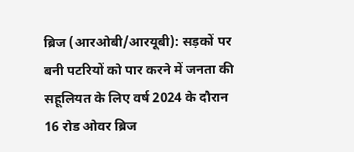ब्रिज (आरओबी/आरयूबी): सड़कों पर बनी पटरियों को पार करने में जनता की सहूलियत के लिए वर्ष 2024 के दौरान 16 रोड ओवर ब्रिज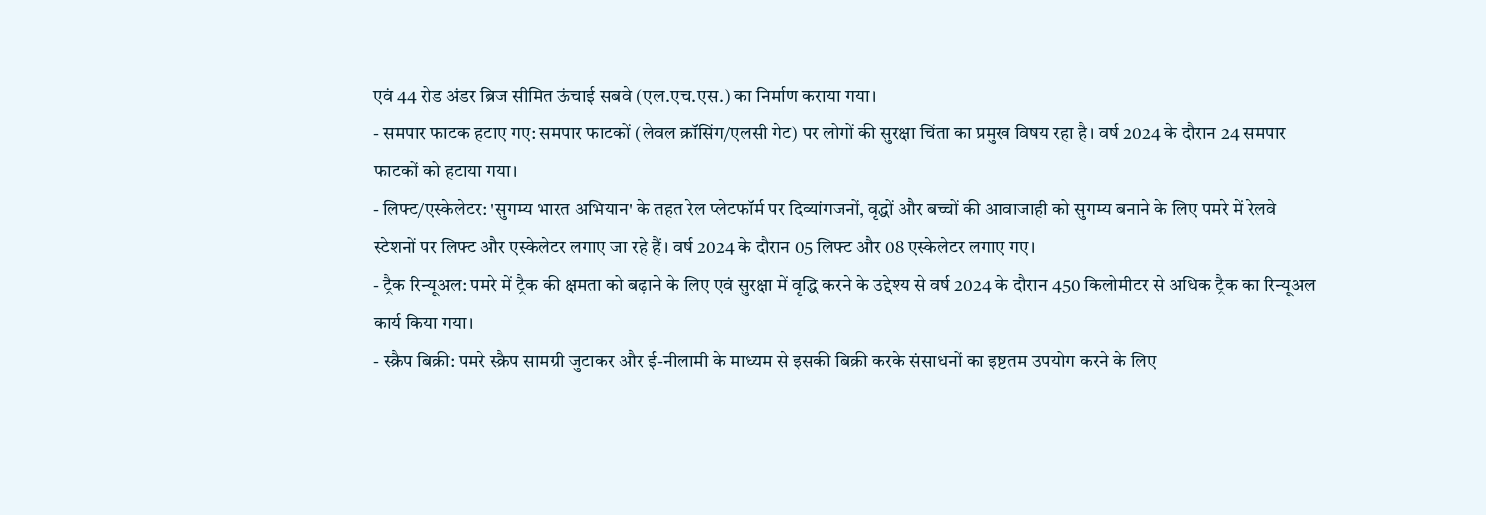एवं 44 रोड अंडर ब्रिज सीमित ऊंचाई सबवे (एल.एच.एस.) का निर्माण कराया गया।
- समपार फाटक हटाए गए: समपार फाटकों (लेवल क्रॉसिंग/एलसी गेट) पर लोगों की सुरक्षा चिंता का प्रमुख विषय रहा है। वर्ष 2024 के दौरान 24 समपार फाटकों को हटाया गया।
- लिफ्ट/एस्केलेटर: 'सुगम्य भारत अभियान' के तहत रेल प्लेटफॉर्म पर दिव्यांगजनों, वृद्धों और बच्चों की आवाजाही को सुगम्य बनाने के लिए पमरे में रेलवे स्टेशनों पर लिफ्ट और एस्केलेटर लगाए जा रहे हैं। वर्ष 2024 के दौरान 05 लिफ्ट और 08 एस्केलेटर लगाए गए।
- ट्रैक रिन्यूअल: पमरे में ट्रैक की क्षमता को बढ़ाने के लिए एवं सुरक्षा में वृद्धि करने के उद्देश्य से वर्ष 2024 के दौरान 450 किलोमीटर से अधिक ट्रैक का रिन्यूअल कार्य किया गया।
- स्क्रैप बिक्री: पमरे स्क्रैप सामग्री जुटाकर और ई-नीलामी के माध्यम से इसकी बिक्री करके संसाधनों का इष्टतम उपयोग करने के लिए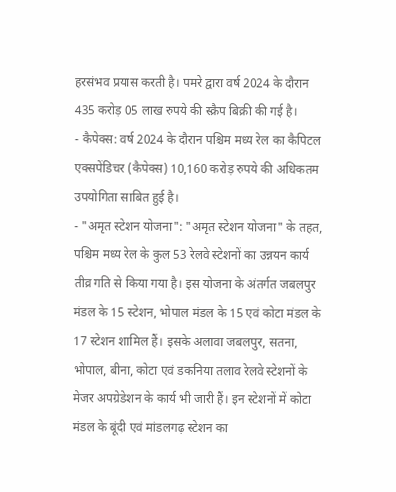हरसंभव प्रयास करती है। पमरे द्वारा वर्ष 2024 के दौरान 435 करोड़ 05 लाख रुपये की स्क्रैप बिक्री की गई है।
- कैपेक्स: वर्ष 2024 के दौरान पश्चिम मध्य रेल का कैपिटल एक्सपेंडिचर (कैपेक्स) 10,160 करोड़ रुपये की अधिकतम उपयोगिता साबित हुई है।
- "अमृत स्टेशन योजना": "अमृत स्टेशन योजना" के तहत, पश्चिम मध्य रेल के कुल 53 रेलवे स्टेशनों का उन्नयन कार्य तीव्र गति से किया गया है। इस योजना के अंतर्गत जबलपुर मंडल के 15 स्टेशन, भोपाल मंडल के 15 एवं कोटा मंडल के 17 स्टेशन शामिल हैं। इसके अलावा जबलपुर, सतना, भोपाल, बीना, कोटा एवं डकनिया तलाव रेलवे स्टेशनों के मेजर अपग्रेडेशन के कार्य भी जारी हैं। इन स्टेशनों में कोटा मंडल के बूंदी एवं मांडलगढ़ स्टेशन का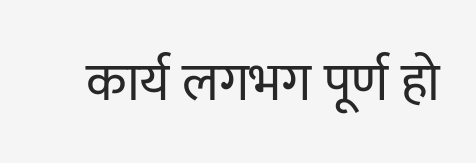कार्य लगभग पूर्ण हो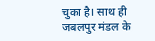चुका है। साथ ही जबलपुर मंडल के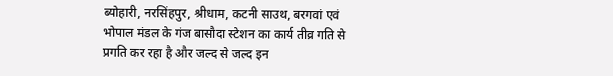ब्योहारी, नरसिंहपुर, श्रीधाम, कटनी साउथ, बरगवां एवं भोपाल मंडल के गंज बासौदा स्टेशन का कार्य तीव्र गति से प्रगति कर रहा है और जल्द से जल्द इन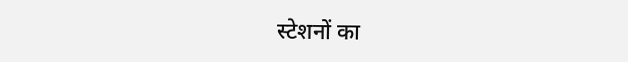स्टेशनों का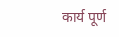कार्य पूर्ण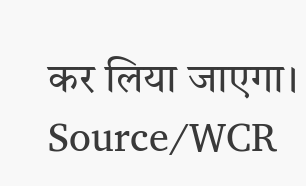कर लिया जाएगा।
Source/WCR